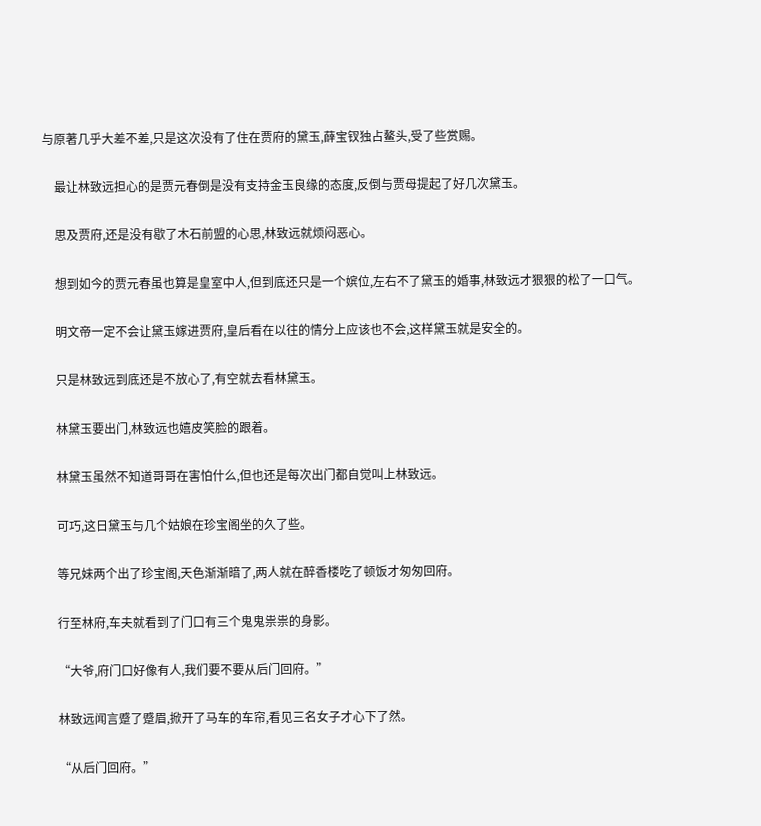与原著几乎大差不差,只是这次没有了住在贾府的黛玉,薛宝钗独占鳌头,受了些赏赐。

    最让林致远担心的是贾元春倒是没有支持金玉良缘的态度,反倒与贾母提起了好几次黛玉。

    思及贾府,还是没有歇了木石前盟的心思,林致远就烦闷恶心。

    想到如今的贾元春虽也算是皇室中人,但到底还只是一个嫔位,左右不了黛玉的婚事,林致远才狠狠的松了一口气。

    明文帝一定不会让黛玉嫁进贾府,皇后看在以往的情分上应该也不会,这样黛玉就是安全的。

    只是林致远到底还是不放心了,有空就去看林黛玉。

    林黛玉要出门,林致远也嬉皮笑脸的跟着。

    林黛玉虽然不知道哥哥在害怕什么,但也还是每次出门都自觉叫上林致远。

    可巧,这日黛玉与几个姑娘在珍宝阁坐的久了些。

    等兄妹两个出了珍宝阁,天色渐渐暗了,两人就在醉香楼吃了顿饭才匆匆回府。

    行至林府,车夫就看到了门口有三个鬼鬼祟祟的身影。

    “大爷,府门口好像有人,我们要不要从后门回府。”

    林致远闻言蹙了蹙眉,掀开了马车的车帘,看见三名女子才心下了然。

    “从后门回府。”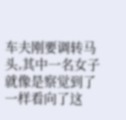车夫刚要调转马头,其中一名女子就像是察觉到了一样看向了这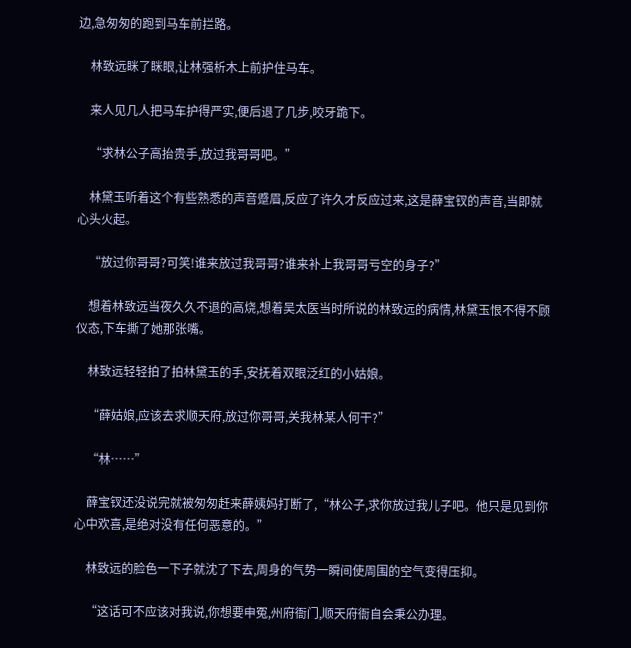边,急匆匆的跑到马车前拦路。

    林致远眯了眯眼,让林强析木上前护住马车。

    来人见几人把马车护得严实,便后退了几步,咬牙跪下。

    “求林公子高抬贵手,放过我哥哥吧。”

    林黛玉听着这个有些熟悉的声音蹙眉,反应了许久才反应过来,这是薛宝钗的声音,当即就心头火起。

    “放过你哥哥?可笑!谁来放过我哥哥?谁来补上我哥哥亏空的身子?”

    想着林致远当夜久久不退的高烧,想着吴太医当时所说的林致远的病情,林黛玉恨不得不顾仪态,下车撕了她那张嘴。

    林致远轻轻拍了拍林黛玉的手,安抚着双眼泛红的小姑娘。

    “薛姑娘,应该去求顺天府,放过你哥哥,关我林某人何干?”

    “林……”

    薛宝钗还没说完就被匆匆赶来薛姨妈打断了,“林公子,求你放过我儿子吧。他只是见到你心中欢喜,是绝对没有任何恶意的。”

    林致远的脸色一下子就沈了下去,周身的气势一瞬间使周围的空气变得压抑。

    “这话可不应该对我说,你想要申冤,州府衙门,顺天府衙自会秉公办理。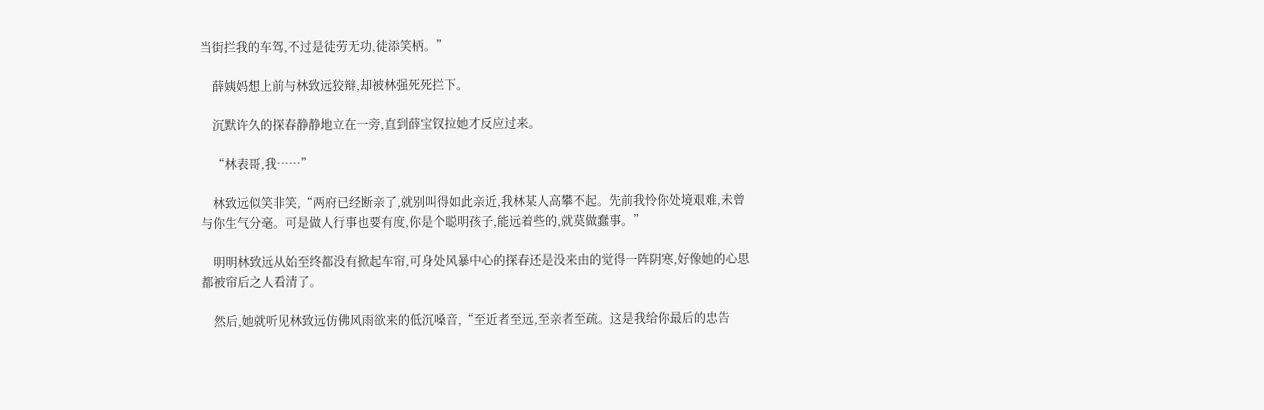当街拦我的车驾,不过是徒劳无功,徒添笑柄。”

    薛姨妈想上前与林致远狡辩,却被林强死死拦下。

    沉默许久的探春静静地立在一旁,直到薛宝钗拉她才反应过来。

    “林表哥,我……”

    林致远似笑非笑,“两府已经断亲了,就别叫得如此亲近,我林某人高攀不起。先前我怜你处境艰难,未曾与你生气分毫。可是做人行事也要有度,你是个聪明孩子,能远着些的,就莫做蠢事。”

    明明林致远从始至终都没有掀起车帘,可身处风暴中心的探春还是没来由的觉得一阵阴寒,好像她的心思都被帘后之人看清了。

    然后,她就听见林致远仿佛风雨欲来的低沉嗓音,“至近者至远,至亲者至疏。这是我给你最后的忠告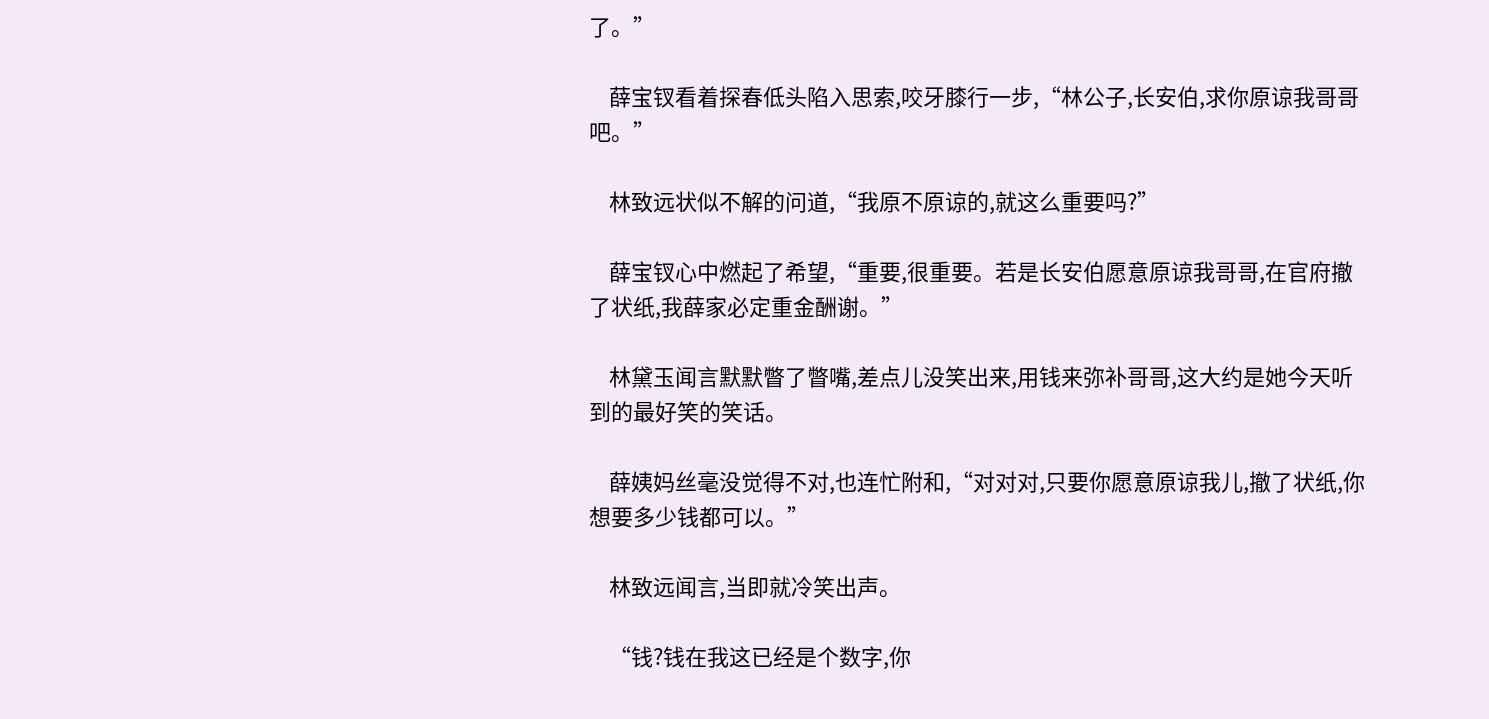了。”

    薛宝钗看着探春低头陷入思索,咬牙膝行一步,“林公子,长安伯,求你原谅我哥哥吧。”

    林致远状似不解的问道,“我原不原谅的,就这么重要吗?”

    薛宝钗心中燃起了希望,“重要,很重要。若是长安伯愿意原谅我哥哥,在官府撤了状纸,我薛家必定重金酬谢。”

    林黛玉闻言默默瞥了瞥嘴,差点儿没笑出来,用钱来弥补哥哥,这大约是她今天听到的最好笑的笑话。

    薛姨妈丝毫没觉得不对,也连忙附和,“对对对,只要你愿意原谅我儿,撤了状纸,你想要多少钱都可以。”

    林致远闻言,当即就冷笑出声。

    “钱?钱在我这已经是个数字,你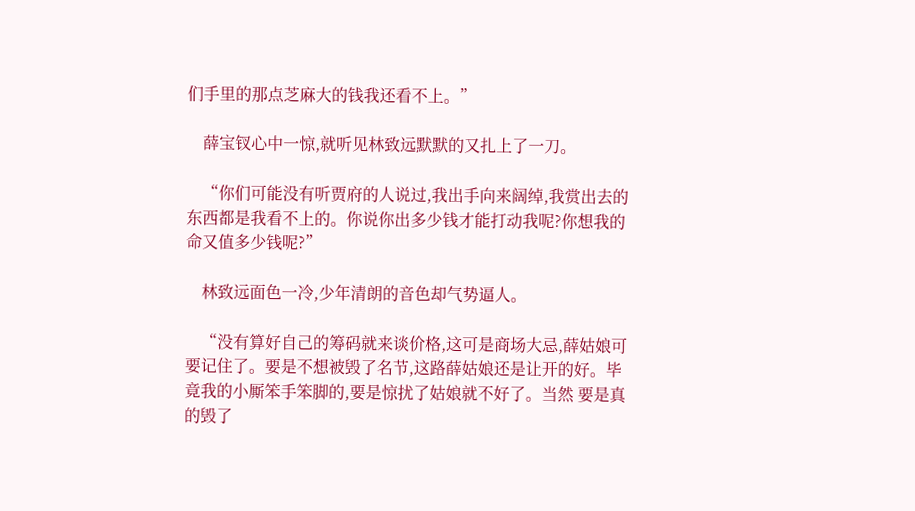们手里的那点芝麻大的钱我还看不上。”

    薛宝钗心中一惊,就听见林致远默默的又扎上了一刀。

    “你们可能没有听贾府的人说过,我出手向来阔绰,我赏出去的东西都是我看不上的。你说你出多少钱才能打动我呢?你想我的命又值多少钱呢?”

    林致远面色一冷,少年清朗的音色却气势逼人。

    “没有算好自己的筹码就来谈价格,这可是商场大忌,薛姑娘可要记住了。要是不想被毁了名节,这路薛姑娘还是让开的好。毕竟我的小厮笨手笨脚的,要是惊扰了姑娘就不好了。当然 要是真的毁了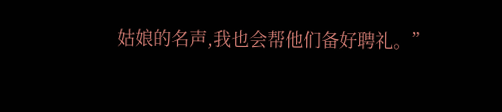姑娘的名声,我也会帮他们备好聘礼。”